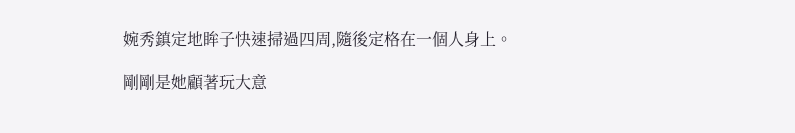婉秀鎮定地眸子快速掃過四周,隨後定格在一個人身上。

剛剛是她顧著玩大意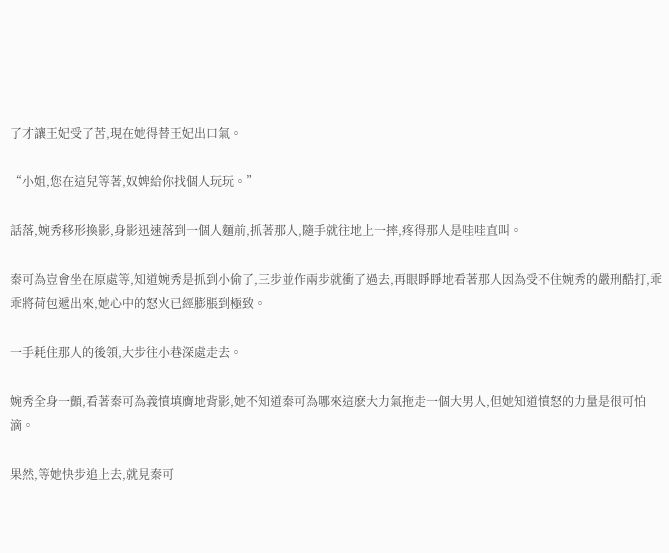了才讓王妃受了苦,現在她得替王妃出口氣。

“小姐,您在這兒等著,奴婢給你找個人玩玩。”

話落,婉秀移形換影,身影迅速落到一個人麵前,抓著那人,隨手就往地上一摔,疼得那人是哇哇直叫。

秦可為豈會坐在原處等,知道婉秀是抓到小偷了,三步並作兩步就衝了過去,再眼睜睜地看著那人因為受不住婉秀的嚴刑酷打,乖乖將荷包遞出來,她心中的怒火已經膨脹到極致。

一手耗住那人的後領,大步往小巷深處走去。

婉秀全身一顫,看著秦可為義憤填膺地背影,她不知道秦可為哪來這麽大力氣拖走一個大男人,但她知道憤怒的力量是很可怕滴。

果然,等她快步追上去,就見秦可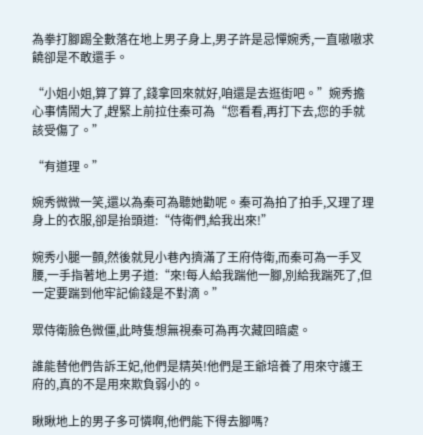為拳打腳踢全數落在地上男子身上,男子許是忌憚婉秀,一直嗷嗷求饒卻是不敢還手。

“小姐小姐,算了算了,錢拿回來就好,咱還是去逛街吧。”婉秀擔心事情鬧大了,趕緊上前拉住秦可為“您看看,再打下去,您的手就該受傷了。”

“有道理。”

婉秀微微一笑,還以為秦可為聽她勸呢。秦可為拍了拍手,又理了理身上的衣服,卻是抬頭道:“侍衛們,給我出來!”

婉秀小腿一顫,然後就見小巷內擠滿了王府侍衛,而秦可為一手叉腰,一手指著地上男子道:“來!每人給我踹他一腳,別給我踹死了,但一定要踹到他牢記偷錢是不對滴。”

眾侍衛臉色微僵,此時隻想無視秦可為再次藏回暗處。

誰能替他們告訴王妃,他們是精英!他們是王爺培養了用來守護王府的,真的不是用來欺負弱小的。

瞅瞅地上的男子多可憐啊,他們能下得去腳嗎?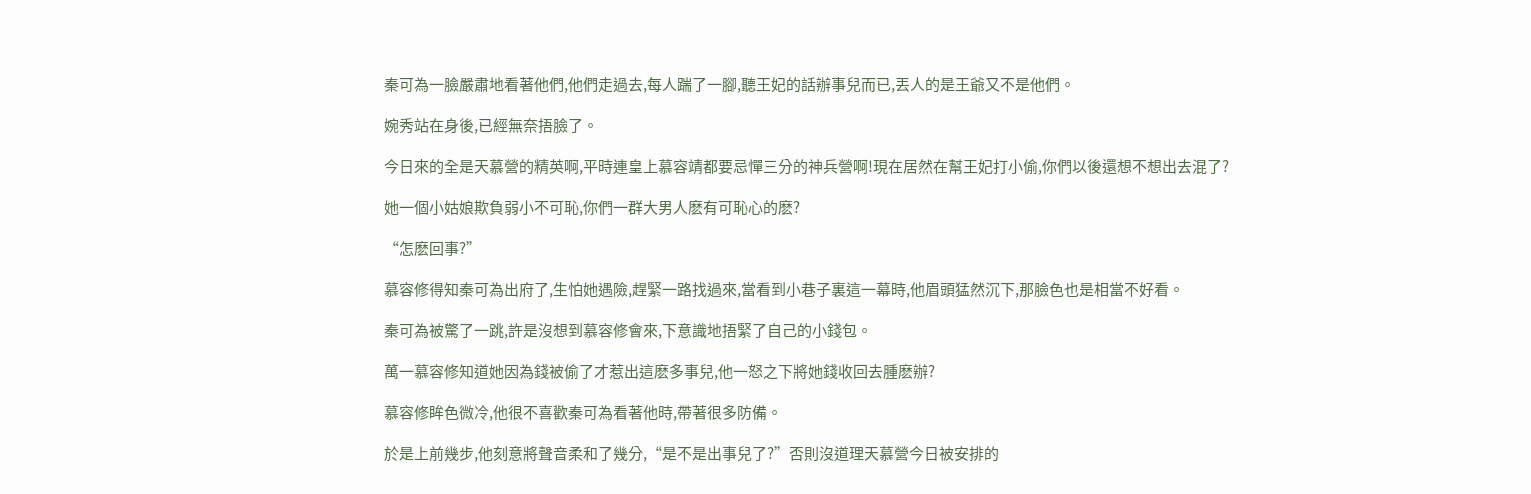秦可為一臉嚴肅地看著他們,他們走過去,每人踹了一腳,聽王妃的話辦事兒而已,丟人的是王爺又不是他們。

婉秀站在身後,已經無奈捂臉了。

今日來的全是天慕營的精英啊,平時連皇上慕容靖都要忌憚三分的神兵營啊!現在居然在幫王妃打小偷,你們以後還想不想出去混了?

她一個小姑娘欺負弱小不可恥,你們一群大男人麽有可恥心的麽?

“怎麽回事?”

慕容修得知秦可為出府了,生怕她遇險,趕緊一路找過來,當看到小巷子裏這一幕時,他眉頭猛然沉下,那臉色也是相當不好看。

秦可為被驚了一跳,許是沒想到慕容修會來,下意識地捂緊了自己的小錢包。

萬一慕容修知道她因為錢被偷了才惹出這麽多事兒,他一怒之下將她錢收回去腫麽辦?

慕容修眸色微冷,他很不喜歡秦可為看著他時,帶著很多防備。

於是上前幾步,他刻意將聲音柔和了幾分,“是不是出事兒了?”否則沒道理天慕營今日被安排的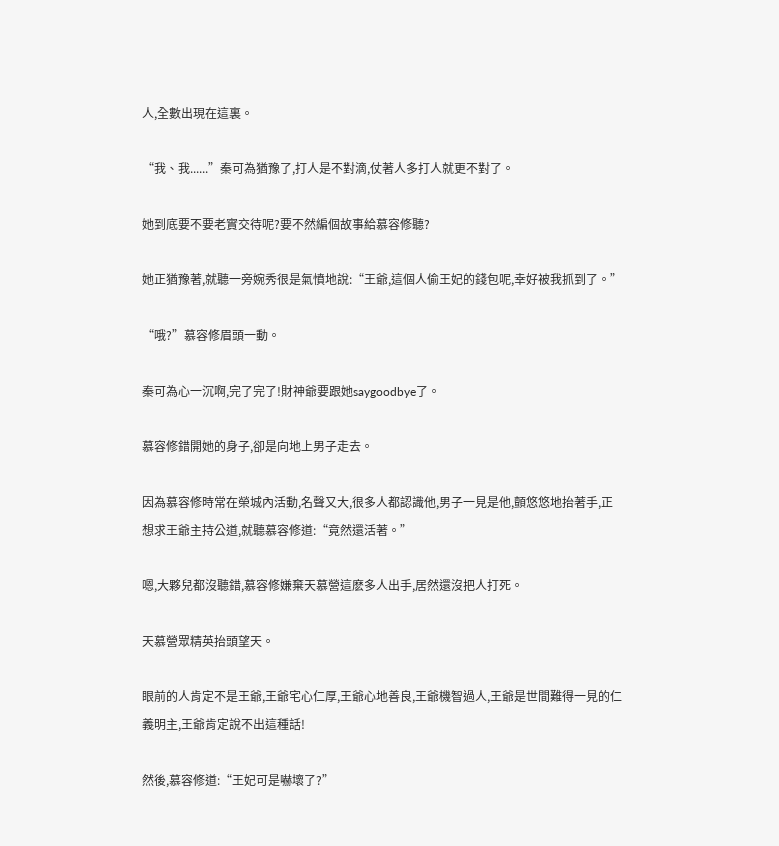人,全數出現在這裏。

“我、我......”秦可為猶豫了,打人是不對滴,仗著人多打人就更不對了。

她到底要不要老實交待呢?要不然編個故事給慕容修聽?

她正猶豫著,就聽一旁婉秀很是氣憤地說:“王爺,這個人偷王妃的錢包呢,幸好被我抓到了。”

“哦?”慕容修眉頭一動。

秦可為心一沉啊,完了完了!財神爺要跟她saygoodbye了。

慕容修錯開她的身子,卻是向地上男子走去。

因為慕容修時常在榮城內活動,名聲又大,很多人都認識他,男子一見是他,顫悠悠地抬著手,正想求王爺主持公道,就聽慕容修道:“竟然還活著。”

嗯,大夥兒都沒聽錯,慕容修嫌棄天慕營這麽多人出手,居然還沒把人打死。

天慕營眾精英抬頭望天。

眼前的人肯定不是王爺,王爺宅心仁厚,王爺心地善良,王爺機智過人,王爺是世間難得一見的仁義明主,王爺肯定說不出這種話!

然後,慕容修道:“王妃可是嚇壞了?”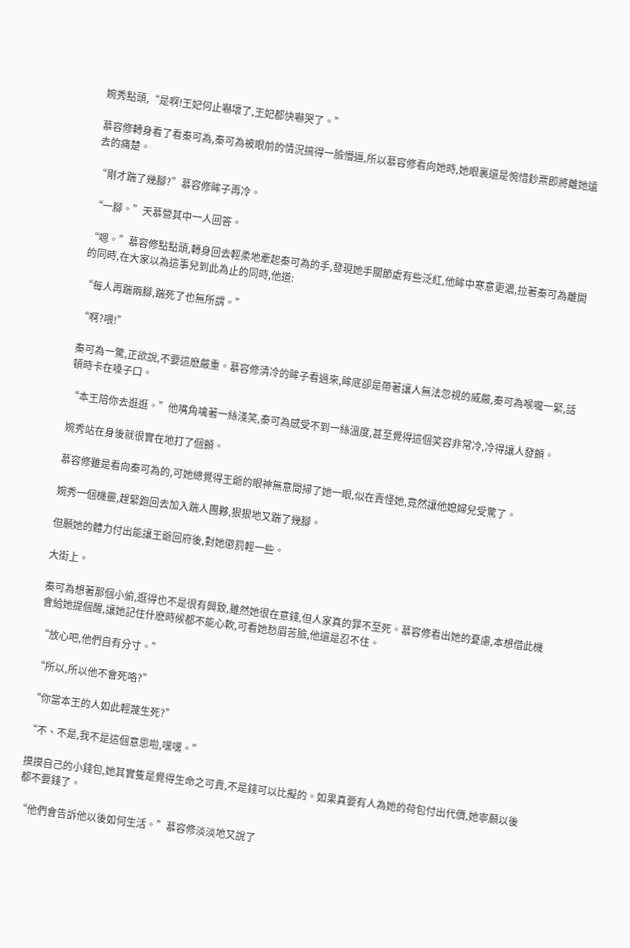婉秀點頭,“是啊!王妃何止嚇壞了,王妃都快嚇哭了。”

慕容修轉身看了看秦可為,秦可為被眼前的情況搞得一臉懵逼,所以慕容修看向她時,她眼裏還是惋惜鈔票即將離她遠去的痛楚。

“剛才踹了幾腳?”慕容修眸子再冷。

“一腳。”天慕營其中一人回答。

“嗯。”慕容修點點頭,轉身回去輕柔地牽起秦可為的手,發現她手關節處有些泛紅,他眸中寒意更濃,拉著秦可為離開的同時,在大家以為這事兒到此為止的同時,他道:

“每人再踹兩腳,踹死了也無所謂。”

“啊?喂!”

秦可為一驚,正欲說,不要這麽嚴重。慕容修清冷的眸子看過來,眸底卻是帶著讓人無法忽視的威嚴,秦可為喉嚨一緊,話頓時卡在嗓子口。

“本王陪你去逛逛。”他嘴角噙著一絲淺笑,秦可為感受不到一絲溫度,甚至覺得這個笑容非常冷,冷得讓人發顫。

婉秀站在身後就很實在地打了個顫。

慕容修雖是看向秦可為的,可她總覺得王爺的眼神無意間掃了她一眼,似在責怪她,竟然讓他媳婦兒受驚了。

婉秀一個機靈,趕緊跑回去加入踹人團夥,狠狠地又踹了幾腳。

但願她的體力付出能讓王爺回府後,對她懲罰輕一些。

大街上。

秦可為想著那個小偷,逛得也不是很有興致,雖然她很在意錢,但人家真的罪不至死。慕容修看出她的憂慮,本想借此機會給她提個醒,讓她記住什麽時候都不能心軟,可看她愁眉苦臉,他還是忍不住。

“放心吧,他們自有分寸。”

“所以,所以他不會死咯?”

“你當本王的人如此輕蔑生死?”

“不、不是,我不是這個意思啦,嘿嘿。”

摸摸自己的小錢包,她其實隻是覺得生命之可貴,不是錢可以比擬的。如果真要有人為她的荷包付出代價,她寧願以後都不要錢了。

“他們會告訴他以後如何生活。”慕容修淡淡地又說了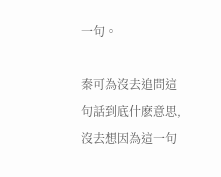一句。

秦可為沒去追問這句話到底什麽意思,沒去想因為這一句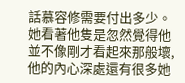話慕容修需要付出多少。她看著他隻是忽然覺得他並不像剛才看起來那般壞,他的內心深處還有很多她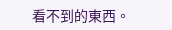看不到的東西。